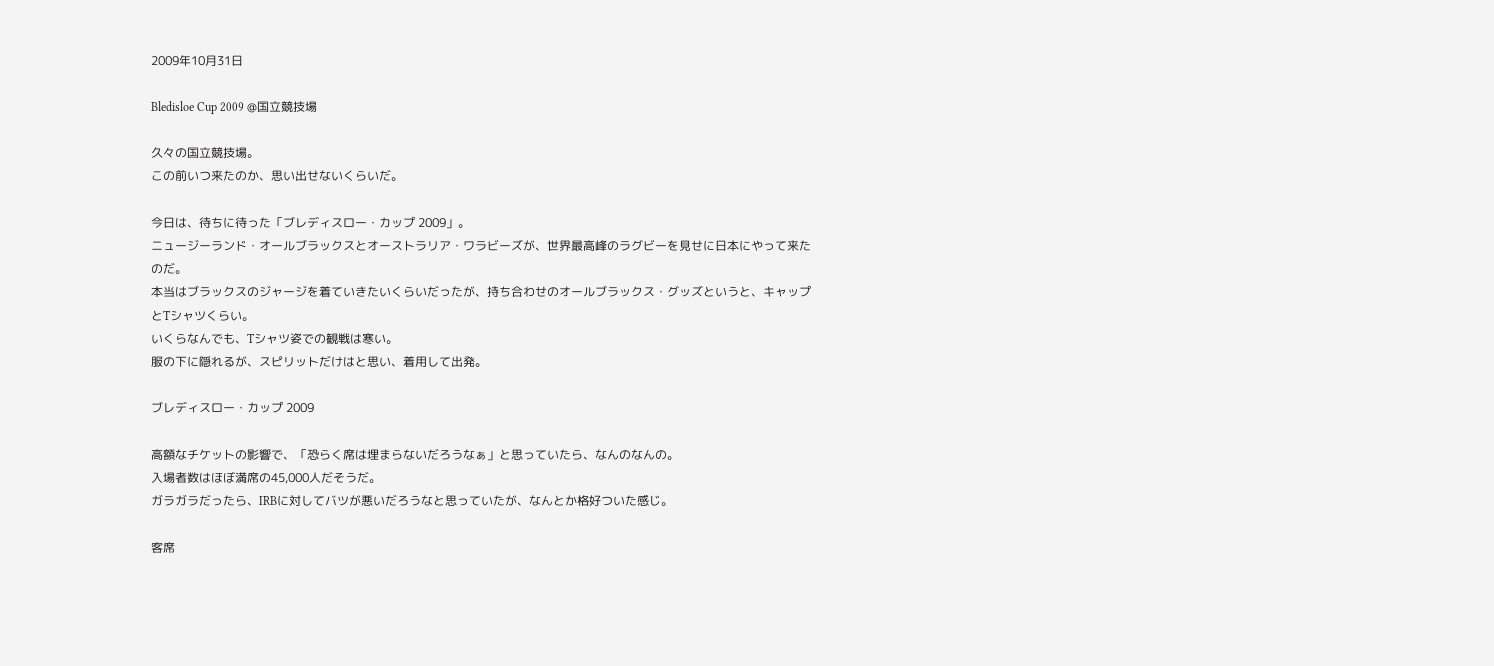2009年10月31日

Bledisloe Cup 2009 @国立競技場

久々の国立競技場。
この前いつ来たのか、思い出せないくらいだ。

今日は、待ちに待った「ブレディスロー・カップ 2009」。
ニュージーランド・オールブラックスとオーストラリア・ワラビーズが、世界最高峰のラグビーを見せに日本にやって来たのだ。
本当はブラックスのジャージを着ていきたいくらいだったが、持ち合わせのオールブラックス・グッズというと、キャップとTシャツくらい。
いくらなんでも、Tシャツ姿での観戦は寒い。
服の下に隠れるが、スピリットだけはと思い、着用して出発。

ブレディスロー・カップ 2009

高額なチケットの影響で、「恐らく席は埋まらないだろうなぁ」と思っていたら、なんのなんの。
入場者数はほぼ満席の45,000人だそうだ。
ガラガラだったら、IRBに対してバツが悪いだろうなと思っていたが、なんとか格好ついた感じ。

客席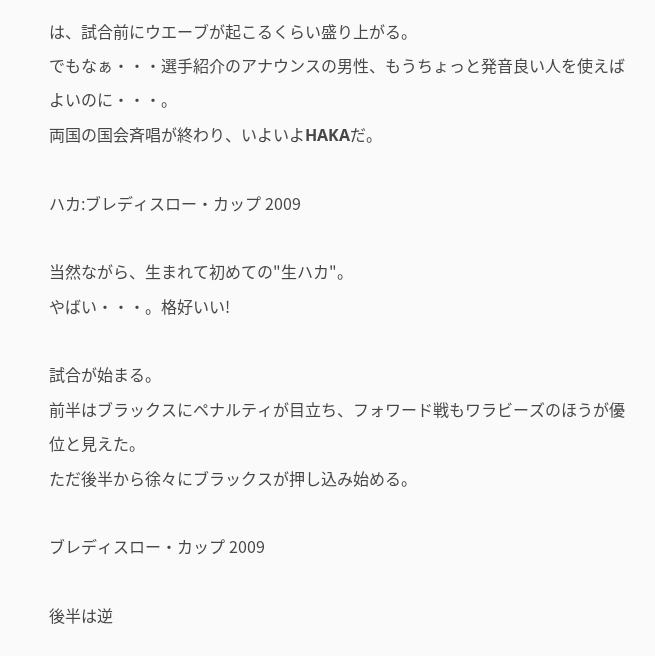は、試合前にウエーブが起こるくらい盛り上がる。
でもなぁ・・・選手紹介のアナウンスの男性、もうちょっと発音良い人を使えばよいのに・・・。
両国の国会斉唱が終わり、いよいよHAKAだ。

ハカ:ブレディスロー・カップ 2009

当然ながら、生まれて初めての"生ハカ"。
やばい・・・。格好いい!

試合が始まる。
前半はブラックスにペナルティが目立ち、フォワード戦もワラビーズのほうが優位と見えた。
ただ後半から徐々にブラックスが押し込み始める。

ブレディスロー・カップ 2009

後半は逆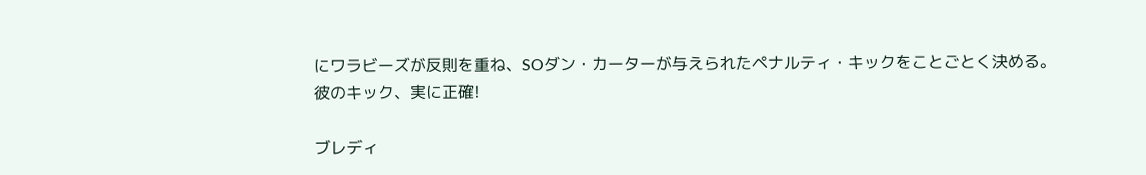にワラビーズが反則を重ね、SOダン・カーターが与えられたペナルティ・キックをことごとく決める。
彼のキック、実に正確!

ブレディ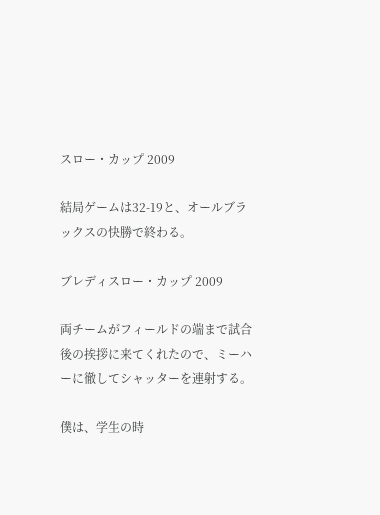スロー・カップ 2009

結局ゲームは32-19と、オールブラックスの快勝で終わる。

ブレディスロー・カップ 2009

両チームがフィールドの端まで試合後の挨拶に来てくれたので、ミーハーに徹してシャッターを連射する。

僕は、学生の時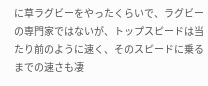に草ラグビーをやったくらいで、ラグビーの専門家ではないが、トップスピードは当たり前のように速く、そのスピードに乗るまでの速さも凄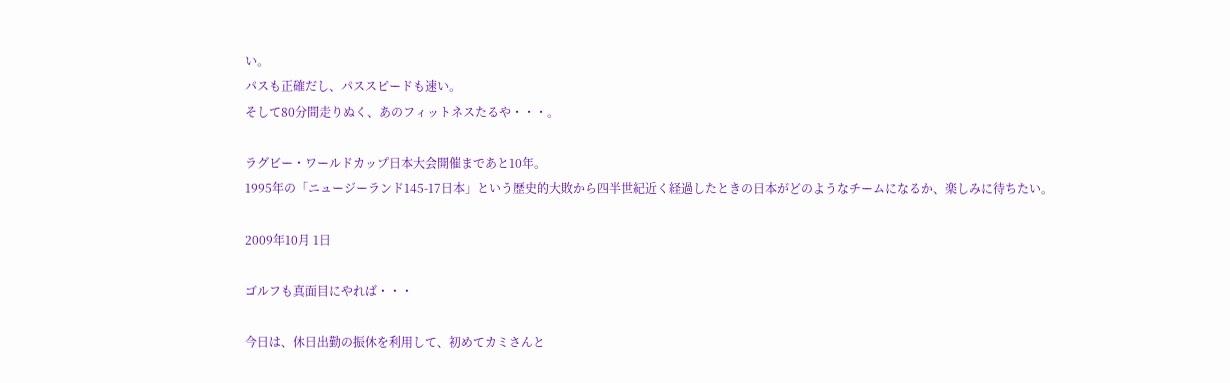い。
パスも正確だし、パススピードも速い。
そして80分間走りぬく、あのフィットネスたるや・・・。

ラグビー・ワールドカップ日本大会開催まであと10年。
1995年の「ニュージーランド145-17日本」という歴史的大敗から四半世紀近く経過したときの日本がどのようなチームになるか、楽しみに待ちたい。

2009年10月 1日

ゴルフも真面目にやれば・・・

今日は、休日出勤の振休を利用して、初めてカミさんと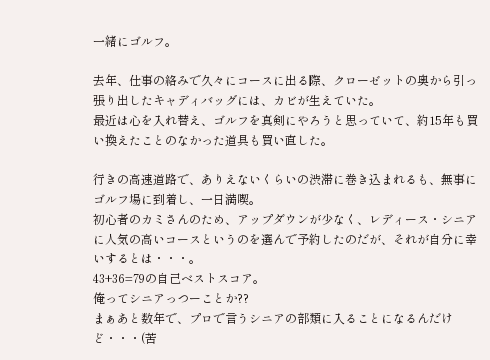一緒にゴルフ。

去年、仕事の絡みで久々にコースに出る際、クローゼットの奥から引っ張り出したキャディバッグには、カビが生えていた。
最近は心を入れ替え、ゴルフを真剣にやろうと思っていて、約15年も買い換えたことのなかった道具も買い直した。

行きの高速道路で、ありえないくらいの渋滞に巻き込まれるも、無事にゴルフ場に到着し、一日満喫。
初心者のカミさんのため、アップダウンが少なく、レディース・シニアに人気の高いコースというのを選んで予約したのだが、それが自分に幸いするとは・・・。
43+36=79の自己ベストスコア。
俺ってシニアっつーことか??
まぁあと数年で、プロで言うシニアの部類に入ることになるんだけど・・・(苦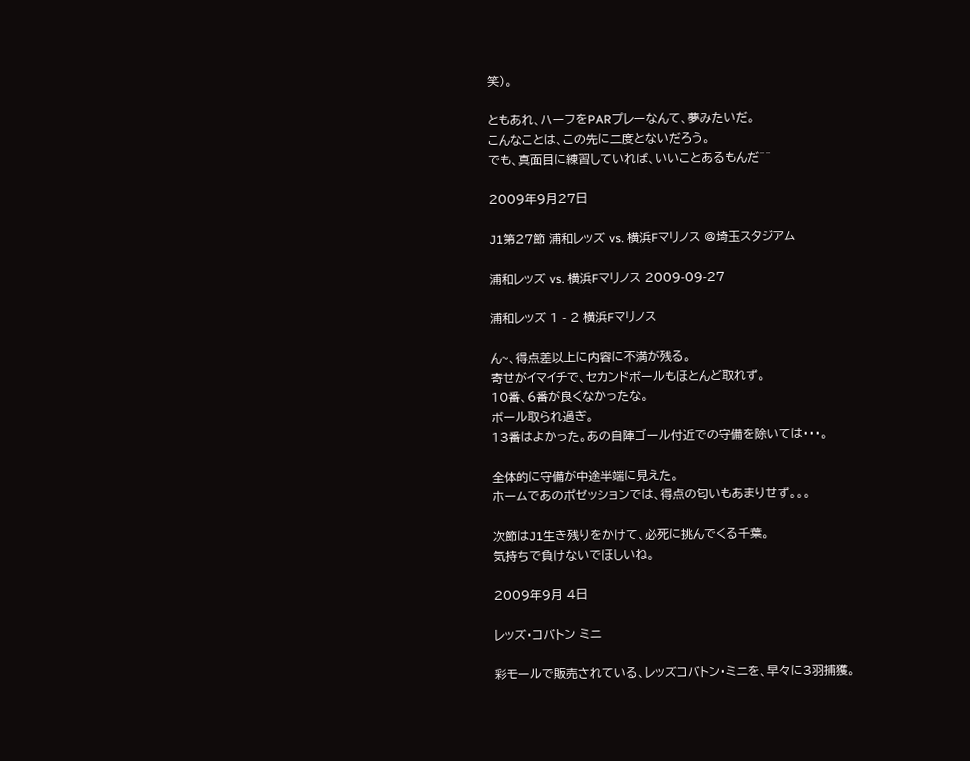笑)。

ともあれ、ハーフをPARプレーなんて、夢みたいだ。
こんなことは、この先に二度とないだろう。
でも、真面目に練習していれば、いいことあるもんだ^^

2009年9月27日

J1第27節 浦和レッズ vs. 横浜Fマリノス @埼玉スタジアム

浦和レッズ vs. 横浜Fマリノス 2009-09-27

浦和レッズ 1 - 2 横浜Fマリノス

ん~、得点差以上に内容に不満が残る。
寄せがイマイチで、セカンドボールもほとんど取れず。
10番、6番が良くなかったな。
ボール取られ過ぎ。
13番はよかった。あの自陣ゴール付近での守備を除いては・・・。

全体的に守備が中途半端に見えた。
ホームであのポゼッションでは、得点の匂いもあまりせず。。。

次節はJ1生き残りをかけて、必死に挑んでくる千葉。
気持ちで負けないでほしいね。

2009年9月 4日

レッズ・コバトン ミニ

彩モールで販売されている、レッズコバトン・ミニを、早々に3羽捕獲。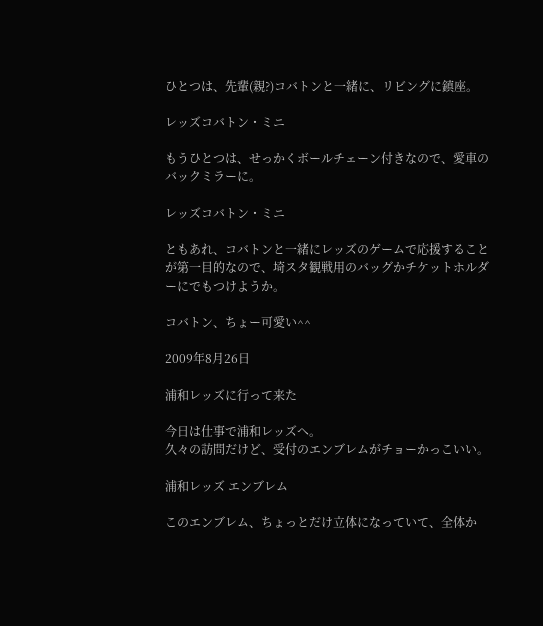ひとつは、先輩(親?)コバトンと一緒に、リビングに鎮座。

レッズコバトン・ミニ

もうひとつは、せっかくボールチェーン付きなので、愛車のバックミラーに。

レッズコバトン・ミニ

ともあれ、コバトンと一緒にレッズのゲームで応援することが第一目的なので、埼スタ観戦用のバッグかチケットホルダーにでもつけようか。

コバトン、ちょー可愛い^^

2009年8月26日

浦和レッズに行って来た

今日は仕事で浦和レッズへ。
久々の訪問だけど、受付のエンブレムがチョーかっこいい。

浦和レッズ エンブレム

このエンブレム、ちょっとだけ立体になっていて、全体か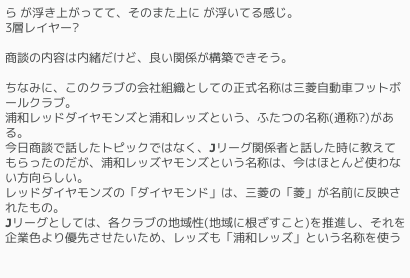ら が浮き上がってて、そのまた上に が浮いてる感じ。
3層レイヤー?

商談の内容は内緒だけど、良い関係が構築できそう。

ちなみに、このクラブの会社組織としての正式名称は三菱自動車フットボールクラブ。
浦和レッドダイヤモンズと浦和レッズという、ふたつの名称(通称?)がある。
今日商談で話したトピックではなく、Jリーグ関係者と話した時に教えてもらったのだが、浦和レッズヤモンズという名称は、今はほとんど使わない方向らしい。
レッドダイヤモンズの「ダイヤモンド」は、三菱の「菱」が名前に反映されたもの。
Jリーグとしては、各クラブの地域性(地域に根ざすこと)を推進し、それを企業色より優先させたいため、レッズも「浦和レッズ」という名称を使う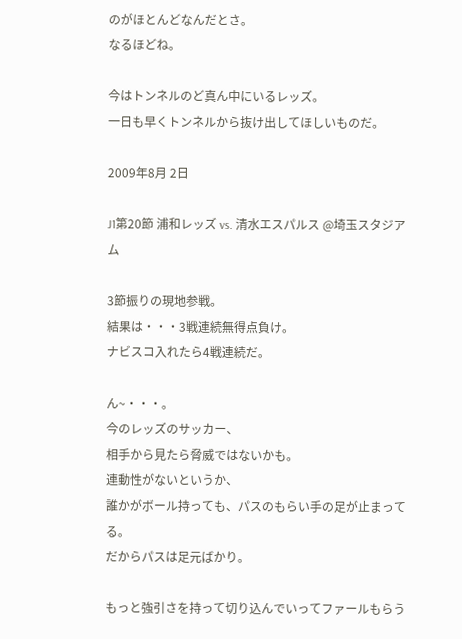のがほとんどなんだとさ。
なるほどね。

今はトンネルのど真ん中にいるレッズ。
一日も早くトンネルから抜け出してほしいものだ。

2009年8月 2日

J1第20節 浦和レッズ vs. 清水エスパルス @埼玉スタジアム

3節振りの現地参戦。
結果は・・・3戦連続無得点負け。
ナビスコ入れたら4戦連続だ。

ん~・・・。
今のレッズのサッカー、
相手から見たら脅威ではないかも。
連動性がないというか、
誰かがボール持っても、パスのもらい手の足が止まってる。
だからパスは足元ばかり。

もっと強引さを持って切り込んでいってファールもらう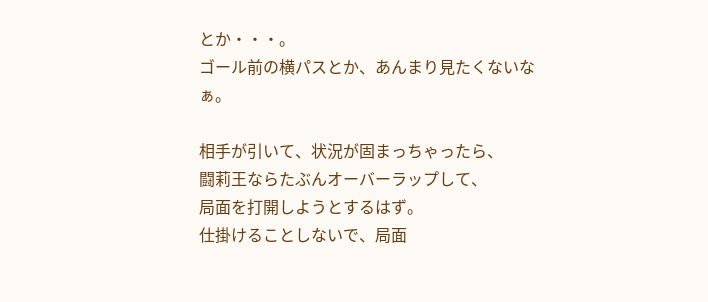とか・・・。
ゴール前の横パスとか、あんまり見たくないなぁ。

相手が引いて、状況が固まっちゃったら、
闘莉王ならたぶんオーバーラップして、
局面を打開しようとするはず。
仕掛けることしないで、局面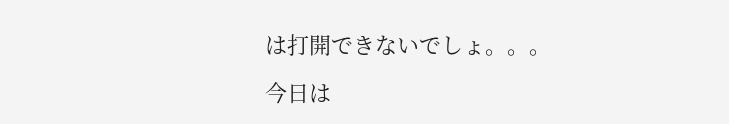は打開できないでしょ。。。

今日は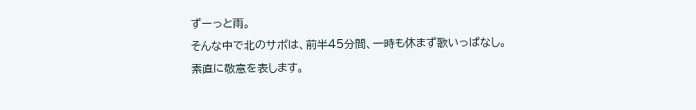ずーっと雨。
そんな中で北のサポは、前半45分間、一時も休まず歌いっぱなし。
素直に敬意を表します。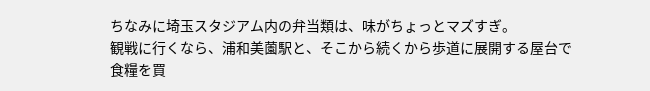ちなみに埼玉スタジアム内の弁当類は、味がちょっとマズすぎ。
観戦に行くなら、浦和美薗駅と、そこから続くから歩道に展開する屋台で食糧を買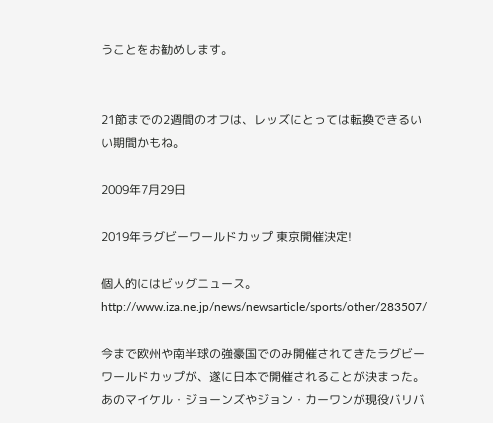うことをお勧めします。


21節までの2週間のオフは、レッズにとっては転換できるいい期間かもね。

2009年7月29日

2019年ラグビーワールドカップ 東京開催決定!

個人的にはビッグニュース。
http://www.iza.ne.jp/news/newsarticle/sports/other/283507/

今まで欧州や南半球の強豪国でのみ開催されてきたラグビーワールドカップが、遂に日本で開催されることが決まった。
あのマイケル・ジョーンズやジョン・カーワンが現役バリバ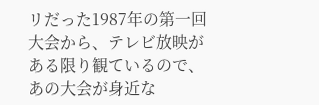リだった1987年の第一回大会から、テレビ放映がある限り観ているので、あの大会が身近な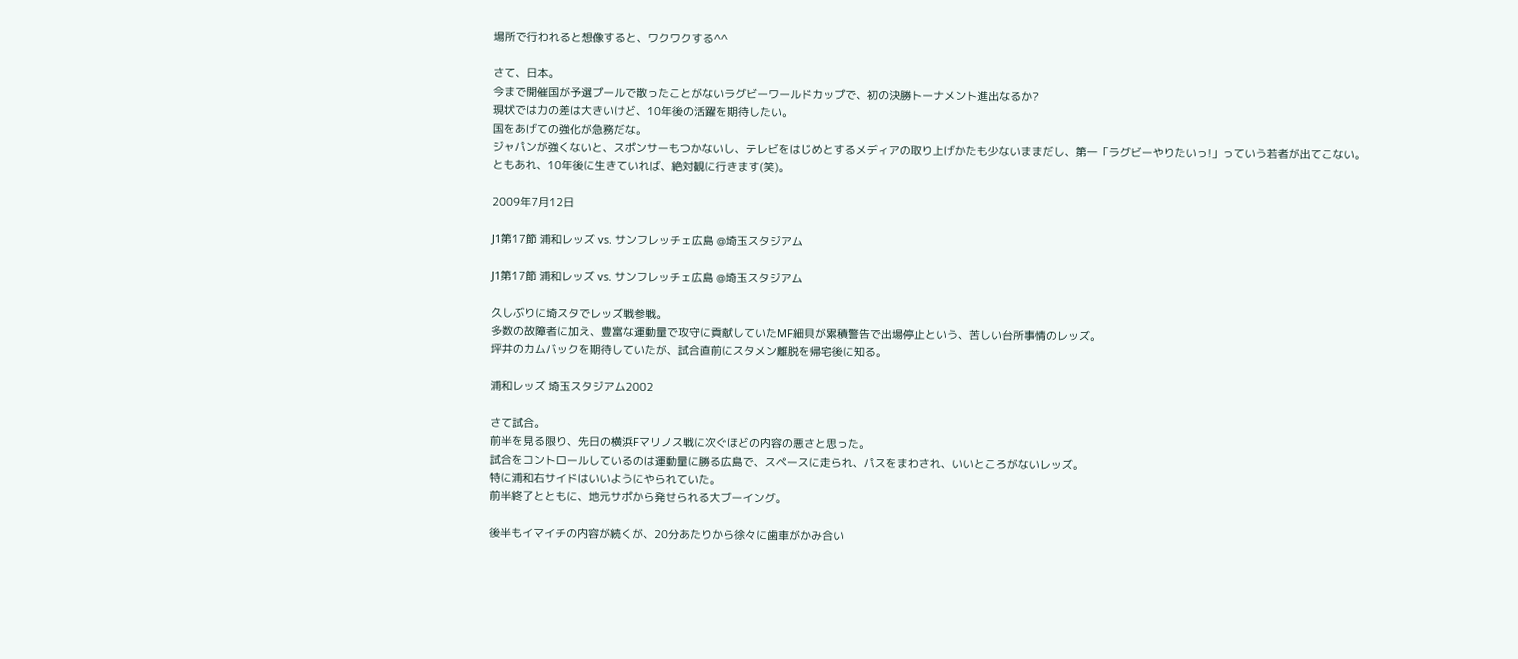場所で行われると想像すると、ワクワクする^^

さて、日本。
今まで開催国が予選プールで散ったことがないラグビーワールドカップで、初の決勝トーナメント進出なるか?
現状では力の差は大きいけど、10年後の活躍を期待したい。
国をあげての強化が急務だな。
ジャパンが強くないと、スポンサーもつかないし、テレビをはじめとするメディアの取り上げかたも少ないままだし、第一「ラグビーやりたいっ!」っていう若者が出てこない。
ともあれ、10年後に生きていれば、絶対観に行きます(笑)。

2009年7月12日

J1第17節 浦和レッズ vs. サンフレッチェ広島 @埼玉スタジアム

J1第17節 浦和レッズ vs. サンフレッチェ広島 @埼玉スタジアム

久しぶりに埼スタでレッズ戦参戦。
多数の故障者に加え、豊富な運動量で攻守に貢献していたMF細貝が累積警告で出場停止という、苦しい台所事情のレッズ。
坪井のカムバックを期待していたが、試合直前にスタメン離脱を帰宅後に知る。

浦和レッズ 埼玉スタジアム2002

さて試合。
前半を見る限り、先日の横浜Fマリノス戦に次ぐほどの内容の悪さと思った。
試合をコントロールしているのは運動量に勝る広島で、スペースに走られ、パスをまわされ、いいところがないレッズ。
特に浦和右サイドはいいようにやられていた。
前半終了とともに、地元サポから発せられる大ブーイング。

後半もイマイチの内容が続くが、20分あたりから徐々に歯車がかみ合い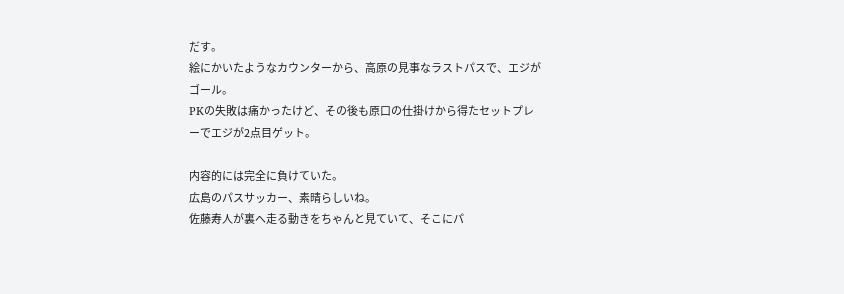だす。
絵にかいたようなカウンターから、高原の見事なラストパスで、エジがゴール。
PKの失敗は痛かったけど、その後も原口の仕掛けから得たセットプレーでエジが2点目ゲット。

内容的には完全に負けていた。
広島のパスサッカー、素晴らしいね。
佐藤寿人が裏へ走る動きをちゃんと見ていて、そこにパ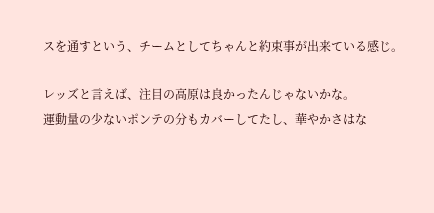スを通すという、チームとしてちゃんと約束事が出来ている感じ。

レッズと言えば、注目の高原は良かったんじゃないかな。
運動量の少ないポンテの分もカバーしてたし、華やかさはな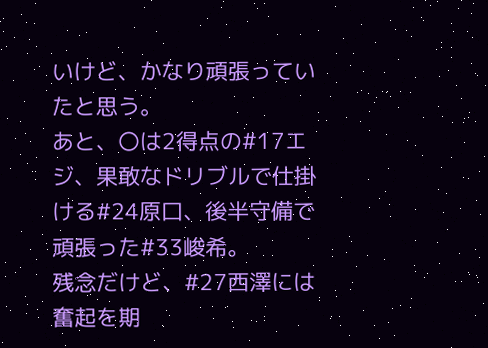いけど、かなり頑張っていたと思う。
あと、〇は2得点の#17エジ、果敢なドリブルで仕掛ける#24原口、後半守備で頑張った#33峻希。
残念だけど、#27西澤には奮起を期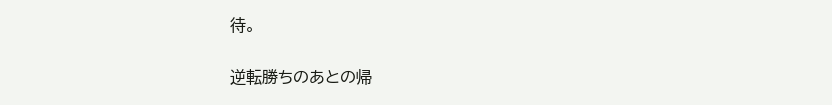待。

逆転勝ちのあとの帰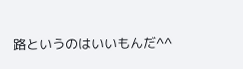路というのはいいもんだ^^